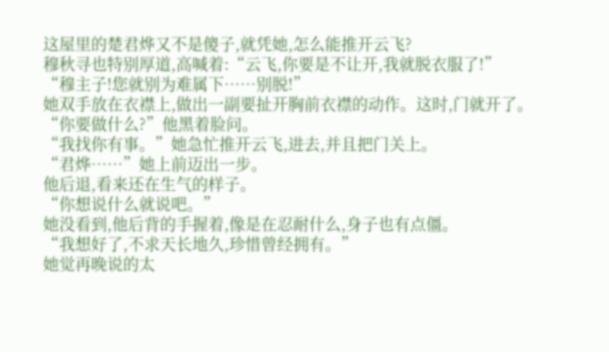这屋里的楚君烨又不是傻子,就凭她,怎么能推开云飞?
穆秋寻也特别厚道,高喊着:“云飞,你要是不让开,我就脱衣服了!”
“穆主子!您就别为难属下……别脱!”
她双手放在衣襟上,做出一副要扯开胸前衣襟的动作。这时,门就开了。
“你要做什么?”他黑着脸问。
“我找你有事。”她急忙推开云飞,进去,并且把门关上。
“君烨……”她上前迈出一步。
他后退,看来还在生气的样子。
“你想说什么就说吧。”
她没看到,他后背的手握着,像是在忍耐什么,身子也有点僵。
“我想好了,不求天长地久,珍惜曾经拥有。”
她觉再晚说的太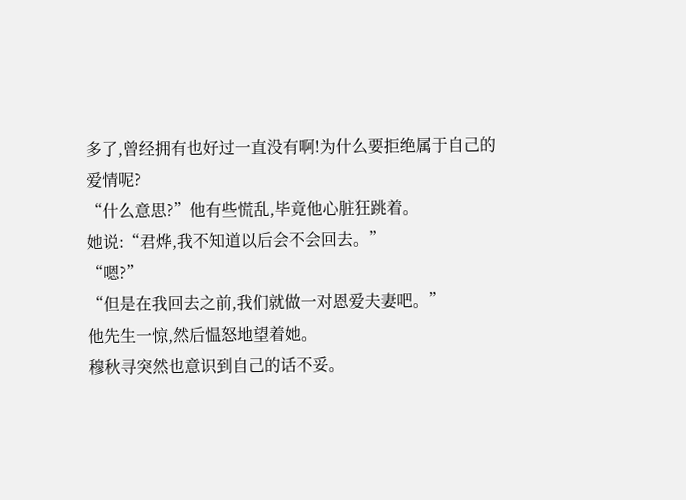多了,曾经拥有也好过一直没有啊!为什么要拒绝属于自己的爱情呢?
“什么意思?”他有些慌乱,毕竟他心脏狂跳着。
她说:“君烨,我不知道以后会不会回去。”
“嗯?”
“但是在我回去之前,我们就做一对恩爱夫妻吧。”
他先生一惊,然后愠怒地望着她。
穆秋寻突然也意识到自己的话不妥。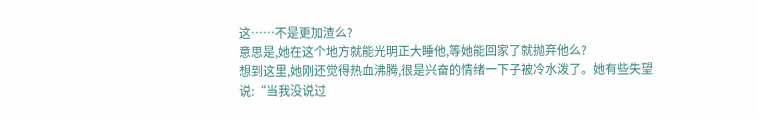这……不是更加渣么?
意思是,她在这个地方就能光明正大睡他,等她能回家了就抛弃他么?
想到这里,她刚还觉得热血沸腾,很是兴奋的情绪一下子被冷水泼了。她有些失望说:“当我没说过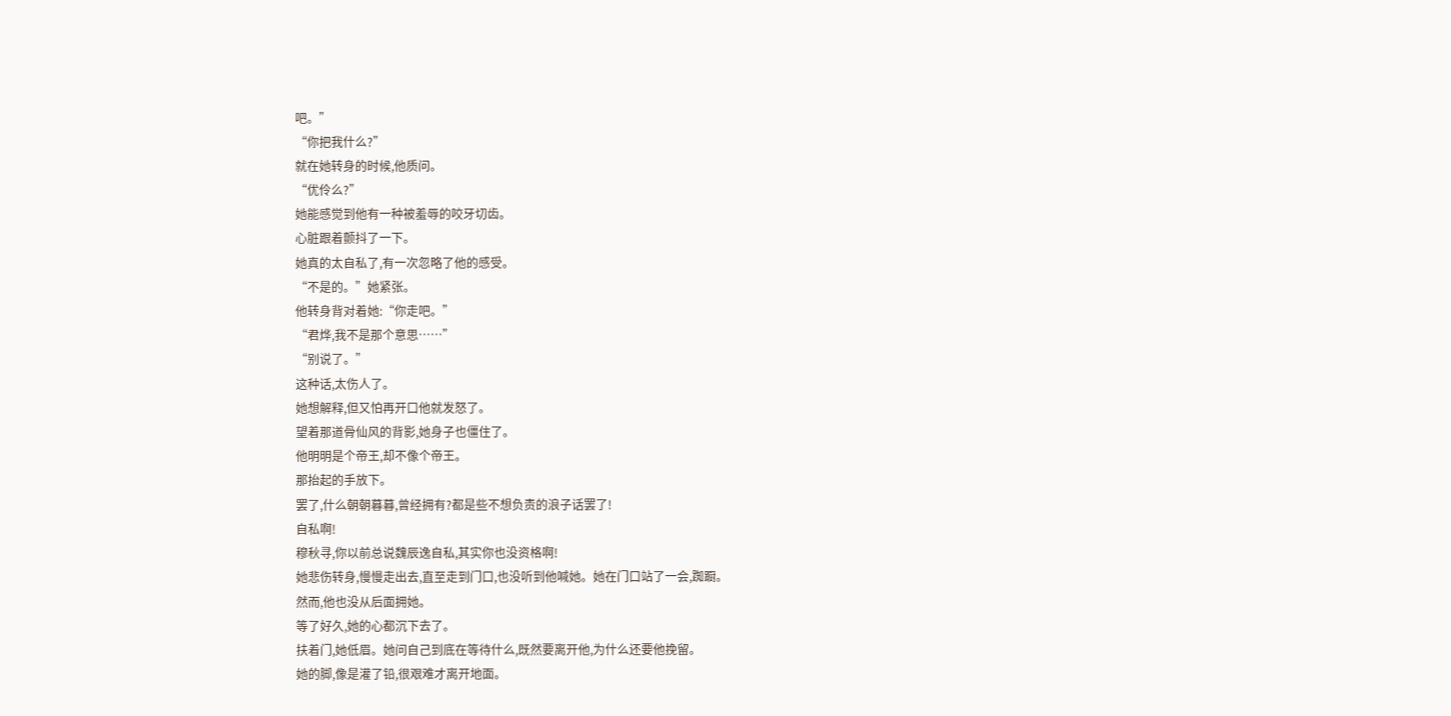吧。”
“你把我什么?”
就在她转身的时候,他质问。
“优伶么?”
她能感觉到他有一种被羞辱的咬牙切齿。
心脏跟着颤抖了一下。
她真的太自私了,有一次忽略了他的感受。
“不是的。”她紧张。
他转身背对着她:“你走吧。”
“君烨,我不是那个意思……”
“别说了。”
这种话,太伤人了。
她想解释,但又怕再开口他就发怒了。
望着那道骨仙风的背影,她身子也僵住了。
他明明是个帝王,却不像个帝王。
那抬起的手放下。
罢了,什么朝朝暮暮,曾经拥有?都是些不想负责的浪子话罢了!
自私啊!
穆秋寻,你以前总说魏辰逸自私,其实你也没资格啊!
她悲伤转身,慢慢走出去,直至走到门口,也没听到他喊她。她在门口站了一会,踟蹰。
然而,他也没从后面拥她。
等了好久,她的心都沉下去了。
扶着门,她低眉。她问自己到底在等待什么,既然要离开他,为什么还要他挽留。
她的脚,像是灌了铅,很艰难才离开地面。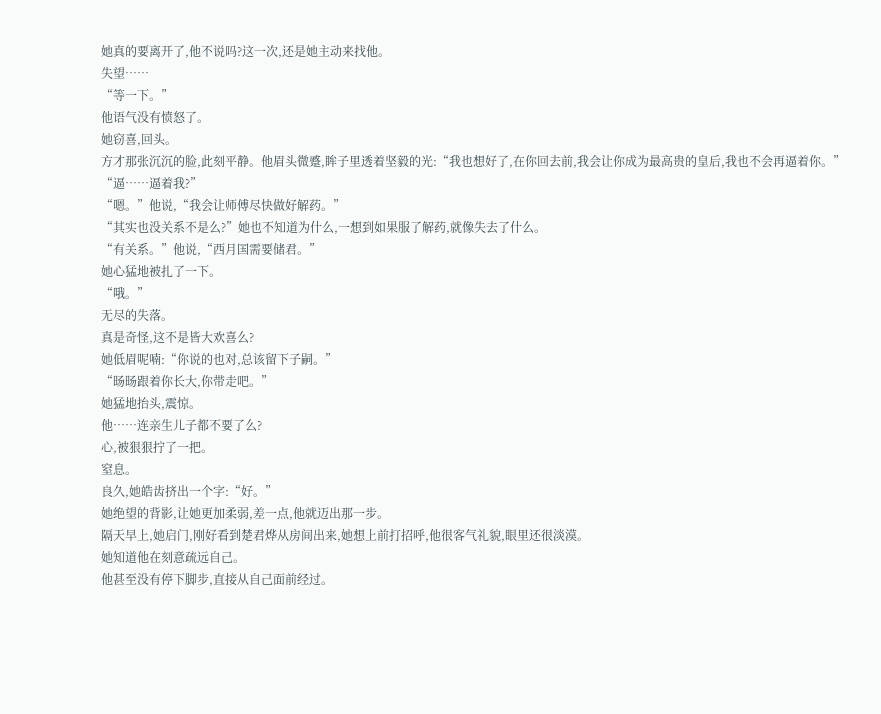她真的要离开了,他不说吗?这一次,还是她主动来找他。
失望……
“等一下。”
他语气没有愤怒了。
她窃喜,回头。
方才那张沉沉的脸,此刻平静。他眉头微蹙,眸子里透着坚毅的光:“我也想好了,在你回去前,我会让你成为最高贵的皇后,我也不会再逼着你。”
“逼……逼着我?”
“嗯。”他说,“我会让师傅尽快做好解药。”
“其实也没关系不是么?”她也不知道为什么,一想到如果服了解药,就像失去了什么。
“有关系。”他说,“西月国需要储君。”
她心猛地被扎了一下。
“哦。”
无尽的失落。
真是奇怪,这不是皆大欢喜么?
她低眉呢喃:“你说的也对,总该留下子嗣。”
“旸旸跟着你长大,你带走吧。”
她猛地抬头,震惊。
他……连亲生儿子都不要了么?
心,被狠狠拧了一把。
窒息。
良久,她皓齿挤出一个字:“好。”
她绝望的背影,让她更加柔弱,差一点,他就迈出那一步。
隔天早上,她启门,刚好看到楚君烨从房间出来,她想上前打招呼,他很客气礼貌,眼里还很淡漠。
她知道他在刻意疏远自己。
他甚至没有停下脚步,直接从自己面前经过。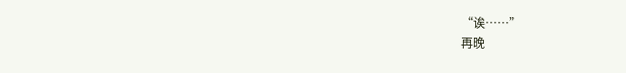“诶……”
再晚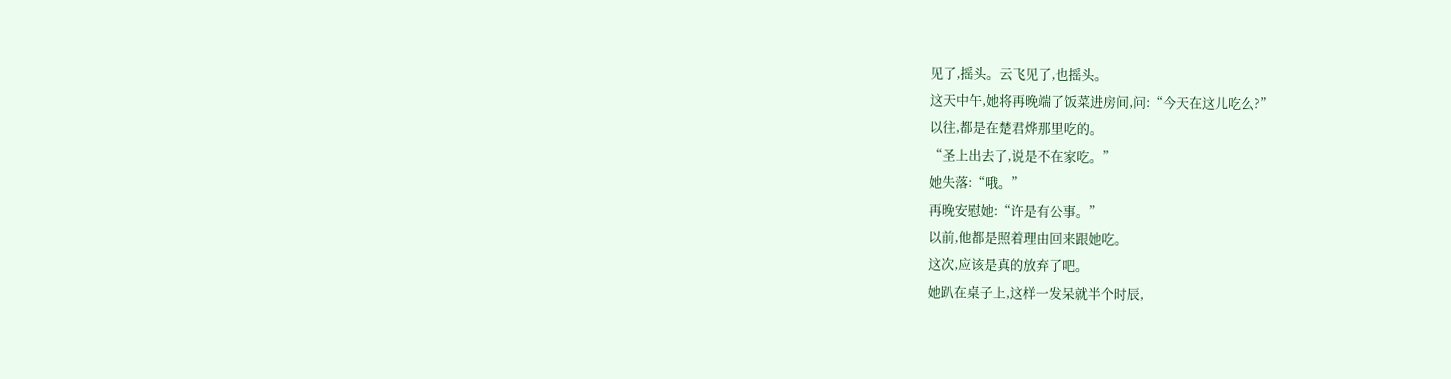见了,摇头。云飞见了,也摇头。
这天中午,她将再晚端了饭菜进房间,问:“今天在这儿吃么?”
以往,都是在楚君烨那里吃的。
“圣上出去了,说是不在家吃。”
她失落:“哦。”
再晚安慰她:“许是有公事。”
以前,他都是照着理由回来跟她吃。
这次,应该是真的放弃了吧。
她趴在桌子上,这样一发呆就半个时辰,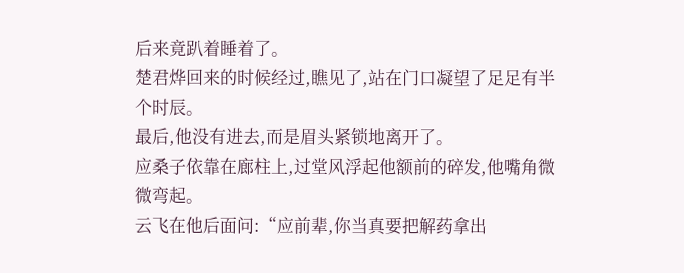后来竟趴着睡着了。
楚君烨回来的时候经过,瞧见了,站在门口凝望了足足有半个时辰。
最后,他没有进去,而是眉头紧锁地离开了。
应桑子依靠在廊柱上,过堂风浮起他额前的碎发,他嘴角微微弯起。
云飞在他后面问:“应前辈,你当真要把解药拿出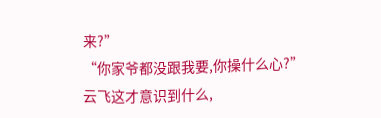来?”
“你家爷都没跟我要,你操什么心?”
云飞这才意识到什么,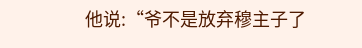他说:“爷不是放弃穆主子了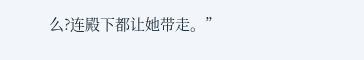么?连殿下都让她带走。”